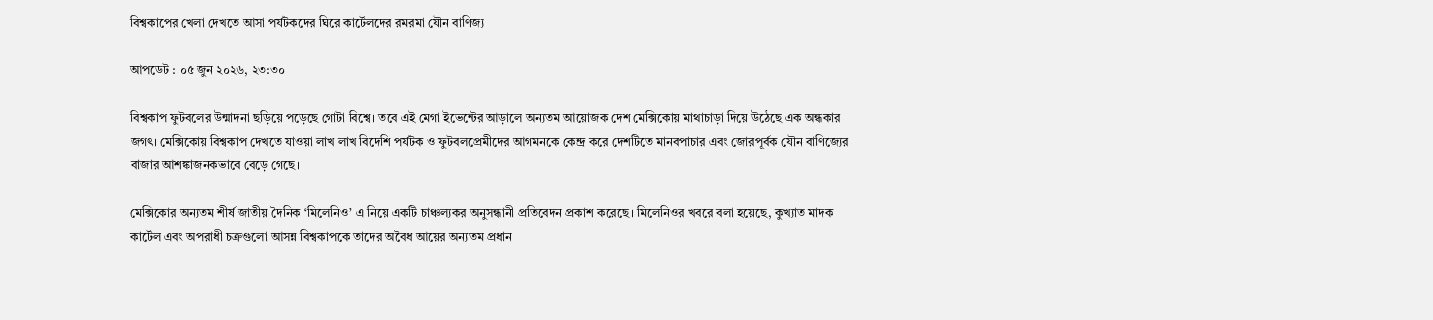বিশ্বকাপের খেলা দেখতে আসা পর্যটকদের ঘিরে কার্টেলদের রমরমা যৌন বাণিজ্য

আপডেট : ০৫ জুন ২০২৬, ২৩:৩০

বিশ্বকাপ ফুটবলের উন্মাদনা ছড়িয়ে পড়েছে গোটা বিশ্বে। তবে এই মেগা ইভেন্টের আড়ালে অন্যতম আয়োজক দেশ মেক্সিকোয় মাথাচাড়া দিয়ে উঠেছে এক অন্ধকার জগৎ। মেক্সিকোয় বিশ্বকাপ দেখতে যাওয়া লাখ লাখ বিদেশি পর্যটক ও ফুটবলপ্রেমীদের আগমনকে কেন্দ্র করে দেশটিতে মানবপাচার এবং জোরপূর্বক যৌন বাণিজ্যের বাজার আশঙ্কাজনকভাবে বেড়ে গেছে।

মেক্সিকোর অন্যতম শীর্ষ জাতীয় দৈনিক ‘মিলেনিও’ এ নিয়ে একটি চাঞ্চল্যকর অনুসন্ধানী প্রতিবেদন প্রকাশ করেছে। মিলেনিওর খবরে বলা হয়েছে, কুখ্যাত মাদক কার্টেল এবং অপরাধী চক্রগুলো আসন্ন বিশ্বকাপকে তাদের অবৈধ আয়ের অন্যতম প্রধান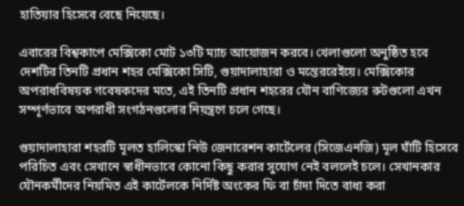হাতিয়ার হিসেবে বেছে নিয়েছে।

এবারের বিশ্বকাপে মেক্সিকো মোট ১৩টি ম্যাচ আয়োজন করবে। খেলাগুলো অনুষ্ঠিত হবে দেশটির তিনটি প্রধান শহর মেক্সিকো সিটি, গুয়াদালাহারা ও মন্তেররেইয়ে। মেক্সিকোর অপরাধবিষয়ক গবেষকদের মতে, এই তিনটি প্রধান শহরের যৌন বাণিজ্যের রুটগুলো এখন সম্পূর্ণভাবে অপরাধী সংগঠনগুলোর নিয়ন্ত্রণে চলে গেছে।

গুয়াদালাহারা শহরটি মূলত হালিস্কো নিউ জেনারেশন কার্টেলের (সিজেএনজি) মূল ঘাঁটি হিসেবে পরিচিত এবং সেখানে স্বাধীনভাবে কোনো কিছু করার সুযোগ নেই বললেই চলে। সেখানকার যৌনকর্মীদের নিয়মিত এই কার্টেলকে নির্দিষ্ট অংকের ফি বা চাঁদা দিতে বাধ্য করা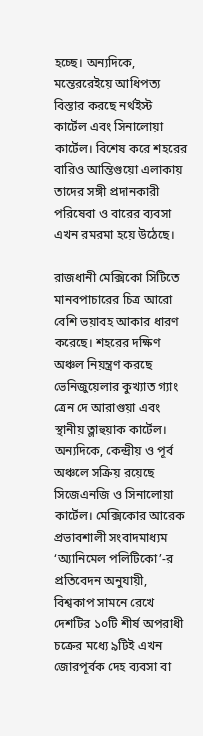হচ্ছে। অন্যদিকে, মন্তেররেইয়ে আধিপত্য বিস্তার করছে নর্থইস্ট কার্টেল এবং সিনালোয়া কার্টেল। বিশেষ করে শহরের বারিও আন্তিগুয়ো এলাকায় তাদের সঙ্গী প্রদানকারী পরিষেবা ও বারের ব্যবসা এখন রমরমা হয়ে উঠেছে।

রাজধানী মেক্সিকো সিটিতে মানবপাচারের চিত্র আরো বেশি ভয়াবহ আকার ধারণ করেছে। শহরের দক্ষিণ অঞ্চল নিয়ন্ত্রণ করছে ভেনিজুয়েলার কুখ্যাত গ্যাং ত্রেন দে আরাগুয়া এবং স্থানীয় ত্লাহুয়াক কার্টেল। অন্যদিকে, কেন্দ্রীয় ও পূর্ব অঞ্চলে সক্রিয় রয়েছে সিজেএনজি ও সিনালোয়া কার্টেল। মেক্সিকোর আরেক প্রভাবশালী সংবাদমাধ্যম ‘অ্যানিমেল পলিটিকো’-র প্রতিবেদন অনুযায়ী, বিশ্বকাপ সামনে রেখে দেশটির ১০টি শীর্ষ অপরাধী চক্রের মধ্যে ৯টিই এখন জোরপূর্বক দেহ ব্যবসা বা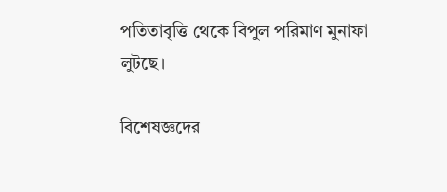পতিতাবৃত্তি থেকে বিপুল পরিমাণ মুনাফা লুটছে।

বিশেষজ্ঞদের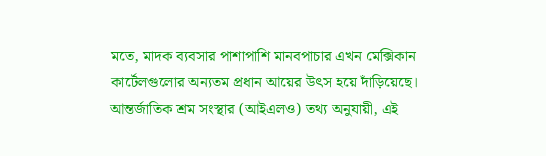মতে, মাদক ব্যবসার পাশাপাশি মানবপাচার এখন মেক্সিকান কার্টেলগুলোর অন্যতম প্রধান আয়ের উৎস হয়ে দাঁড়িয়েছে। আন্তর্জাতিক শ্রম সংস্থার (আইএলও) তথ্য অনুযায়ী, এই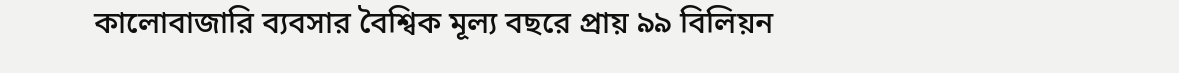কালোবাজারি ব্যবসার বৈশ্বিক মূল্য বছরে প্রায় ৯৯ বিলিয়ন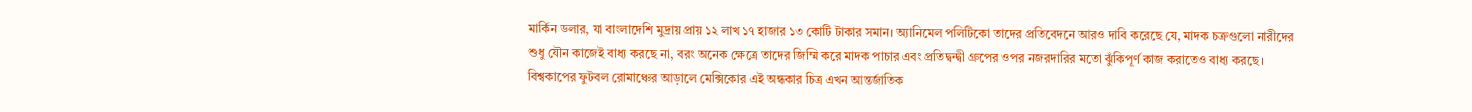মার্কিন ডলার, যা বাংলাদেশি মুদ্রায় প্রায় ১২ লাখ ১৭ হাজার ১৩ কোটি টাকার সমান। অ্যানিমেল পলিটিকো তাদের প্রতিবেদনে আরও দাবি করেছে যে, মাদক চক্রগুলো নারীদের শুধু যৌন কাজেই বাধ্য করছে না, বরং অনেক ক্ষেত্রে তাদের জিম্মি করে মাদক পাচার এবং প্রতিদ্বন্দ্বী গ্রুপের ওপর নজরদারির মতো ঝুঁকিপূর্ণ কাজ করাতেও বাধ্য করছে। বিশ্বকাপের ফুটবল রোমাঞ্চের আড়ালে মেক্সিকোর এই অন্ধকার চিত্র এখন আন্তর্জাতিক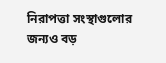নিরাপত্তা সংস্থাগুলোর জন্যও বড়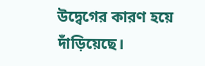উদ্বেগের কারণ হয়ে দাঁড়িয়েছে।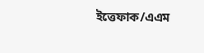ইত্তেফাক/এএম